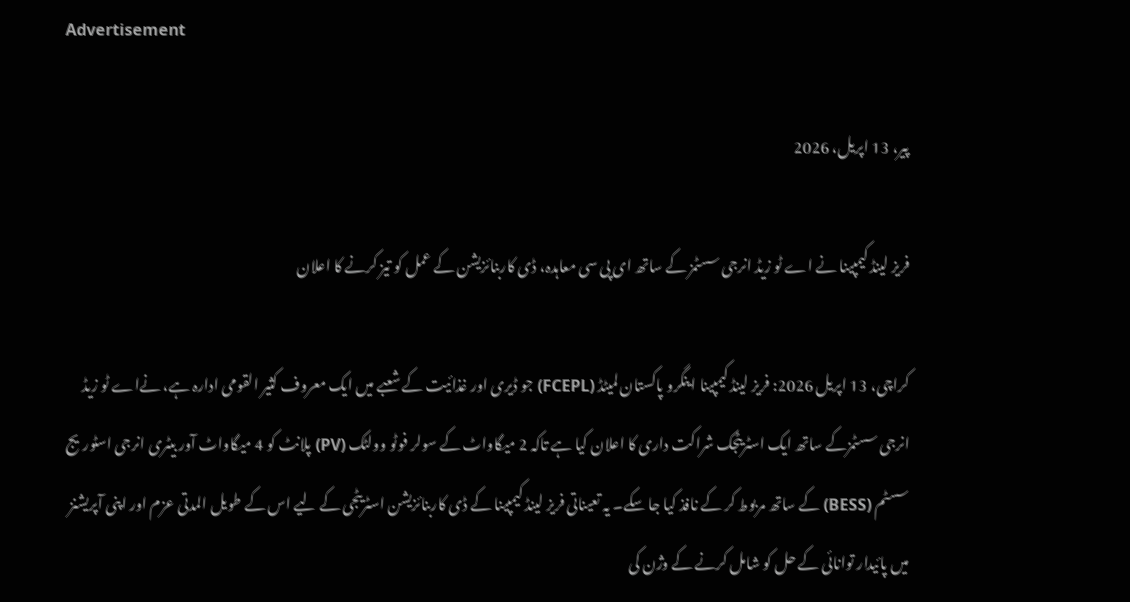Advertisement

پیر، 13 اپریل، 2026

فریز لینڈ کیمپینا نے اے ٹو زیڈ انرجی سسٹمز کے ساتھ ای پی سی معاہدہ، ڈی کاربنائزیشن کے عمل کو تیز کرنے کا اعلان

کراچی، 13 اپریل 2026: فریز لینڈ کیمپینا اینگرو پاکستان لمیٹڈ (FCEPL) جو ڈیری اور غذائیت کے شعبے میں ایک معروف کثیر القومی ادارہ ہے، نےاے ٹو زیڈ انرجی سسٹمزکے ساتھ ایک اسٹریٹجک شراکت داری کا اعلان کیا ہے تاکہ 2 میگاواٹ کے سولر فوٹو وولٹک (PV) پلانٹ کو 4 میگاواٹ آور بیٹری انرجی اسٹوریج سسٹم (BESS) کے ساتھ مربوط کر کے نافذ کیا جا سکے۔ یہ تعیناتی فریز لینڈ کیمپینا کے ڈی کاربنائزیشن اسٹریٹجی کے لیے اس کے طویل المدتی عزم اور اپنی آپریشنز میں پائیدار توانائی کے حل کو شامل کرنے کے وژن کی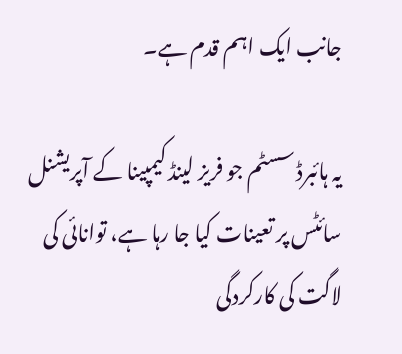جانب ایک اہم قدم ہے۔

یہ ہائبرڈ سسٹم جو فریز لینڈ کیمپینا کے آپریشنل سائٹس پر تعینات کیا جا رہا ہے، توانائی کی لاگت کی کارکردگی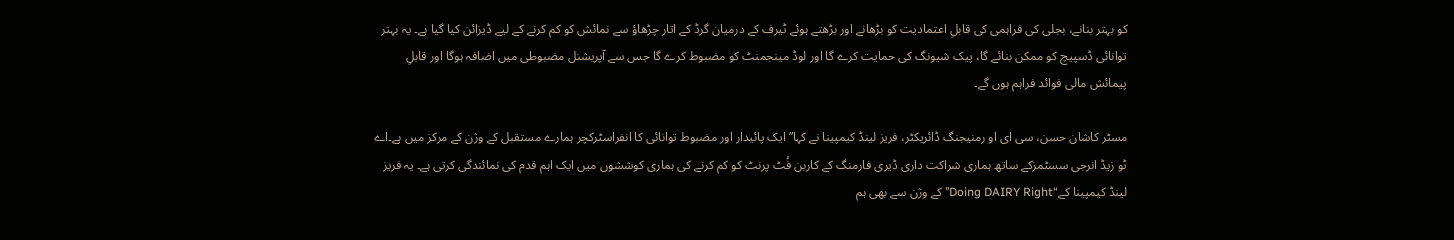کو بہتر بنانے، بجلی کی فراہمی کی قابلِ اعتمادیت کو بڑھانے اور بڑھتے ہوئے ٹیرف کے درمیان گرڈ کے اتار چڑھاؤ سے نمائش کو کم کرنے کے لیے ڈیزائن کیا گیا ہے۔ یہ بہتر توانائی ڈسپیچ کو ممکن بنائے گا، پیک شیونگ کی حمایت کرے گا اور لوڈ مینجمنٹ کو مضبوط کرے گا جس سے آپریشنل مضبوطی میں اضافہ ہوگا اور قابلِ پیمائش مالی فوائد فراہم ہوں گے۔

مسٹر کاشان حسن، سی ای او رمنیجنگ ڈائریکٹر، فریز لینڈ کیمپینا نے کہا” ایک پائیدار اور مضبوط توانائی کا انفراسٹرکچر ہمارے مستقبل کے وژن کے مرکز میں ہے۔اے ٹو زیڈ انرجی سسٹمزکے ساتھ ہماری شراکت داری ڈیری فارمنگ کے کاربن فُٹ پرنٹ کو کم کرنے کی ہماری کوششوں میں ایک اہم قدم کی نمائندگی کرتی ہے۔ یہ فریز لینڈ کیمپینا کے“Doing DAIRY Right’’ کے وژن سے بھی ہم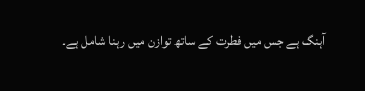آہنگ ہے جس میں فطرت کے ساتھ توازن میں رہنا شامل ہے۔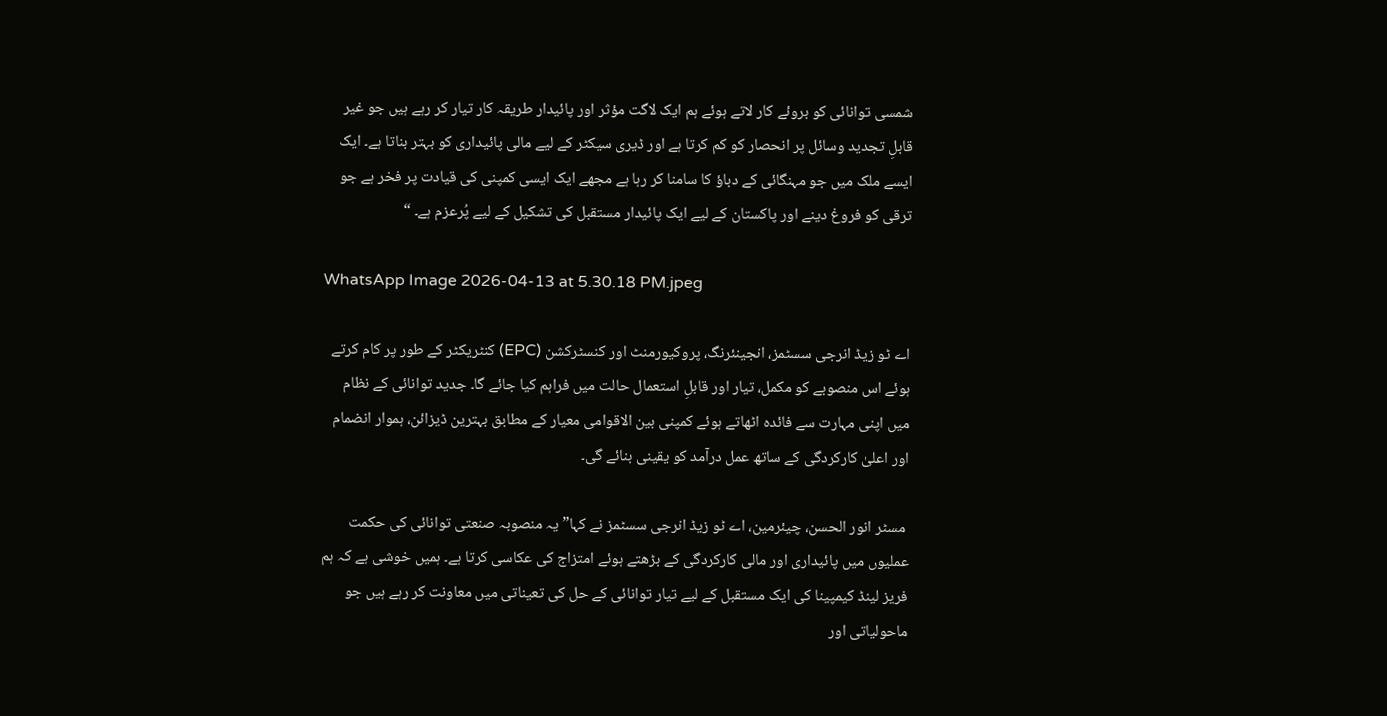شمسی توانائی کو بروئے کار لاتے ہوئے ہم ایک لاگت مؤثر اور پائیدار طریقہ کار تیار کر رہے ہیں جو غیر قابلِ تجدید وسائل پر انحصار کو کم کرتا ہے اور ڈیری سیکٹر کے لیے مالی پائیداری کو بہتر بناتا ہے۔ ایک ایسے ملک میں جو مہنگائی کے دباؤ کا سامنا کر رہا ہے مجھے ایک ایسی کمپنی کی قیادت پر فخر ہے جو ترقی کو فروغ دینے اور پاکستان کے لیے ایک پائیدار مستقبل کی تشکیل کے لیے پُرعزم ہے۔ “

WhatsApp Image 2026-04-13 at 5.30.18 PM.jpeg

اے ٹو زیڈ انرجی سسٹمز، انجینئرنگ، پروکیورمنٹ اور کنسٹرکشن (EPC) کنٹریکٹر کے طور پر کام کرتے ہوئے اس منصوبے کو مکمل، تیار اور قابلِ استعمال حالت میں فراہم کیا جائے گا۔ جدید توانائی کے نظام میں اپنی مہارت سے فائدہ اٹھاتے ہوئے کمپنی بین الاقوامی معیار کے مطابق بہترین ڈیزائن، ہموار انضمام اور اعلیٰ کارکردگی کے ساتھ عمل درآمد کو یقینی بنائے گی۔

 مسٹر انور الحسن، چیئرمین، اے ٹو زیڈ انرجی سسٹمز نے کہا” یہ منصوبہ صنعتی توانائی کی حکمت عملیوں میں پائیداری اور مالی کارکردگی کے بڑھتے ہوئے امتزاج کی عکاسی کرتا ہے۔ ہمیں خوشی ہے کہ ہم فریز لینڈ کیمپینا کی ایک مستقبل کے لیے تیار توانائی کے حل کی تعیناتی میں معاونت کر رہے ہیں جو ماحولیاتی اور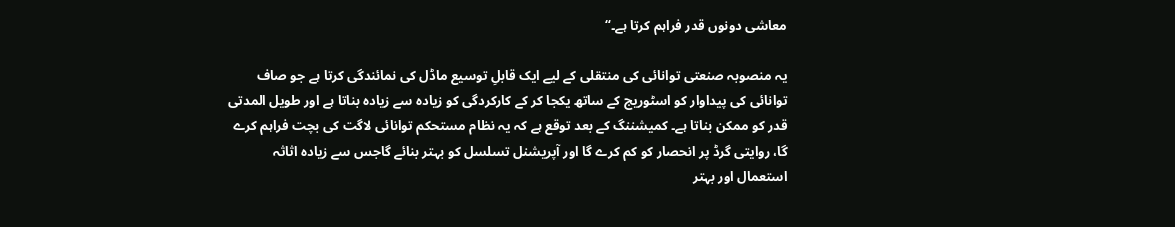معاشی دونوں قدر فراہم کرتا ہے۔“

یہ منصوبہ صنعتی توانائی کی منتقلی کے لیے ایک قابلِ توسیع ماڈل کی نمائندگی کرتا ہے جو صاف توانائی کی پیداوار کو اسٹوریج کے ساتھ یکجا کر کے کارکردگی کو زیادہ سے زیادہ بناتا ہے اور طویل المدتی قدر کو ممکن بناتا ہے۔ کمیشننگ کے بعد توقع ہے کہ یہ نظام مستحکم توانائی لاگت کی بچت فراہم کرے گا، روایتی گرڈ پر انحصار کو کم کرے گا اور آپریشنل تسلسل کو بہتر بنائے گاجس سے زیادہ اثاثہ استعمال اور بہتر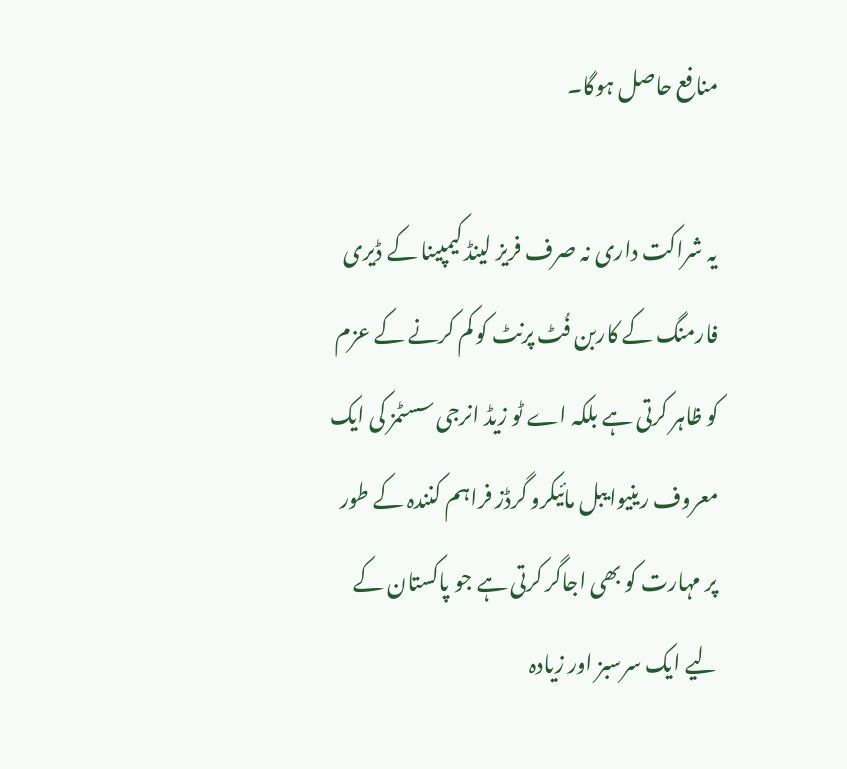منافع حاصل ہوگا۔

یہ شراکت داری نہ صرف فریز لینڈ کیمپینا کے ڈیری فارمنگ کے کاربن فُٹ پرنٹ کو کم کرنے کے عزم کو ظاہر کرتی ہے بلکہ اے ٹو زیڈ انرجی سسٹمز کی ایک معروف رینیوایبل مائیکرو گرڈز فراہم کنندہ کے طور پر مہارت کو بھی اجاگر کرتی ہے جو پاکستان کے لیے ایک سرسبز اور زیادہ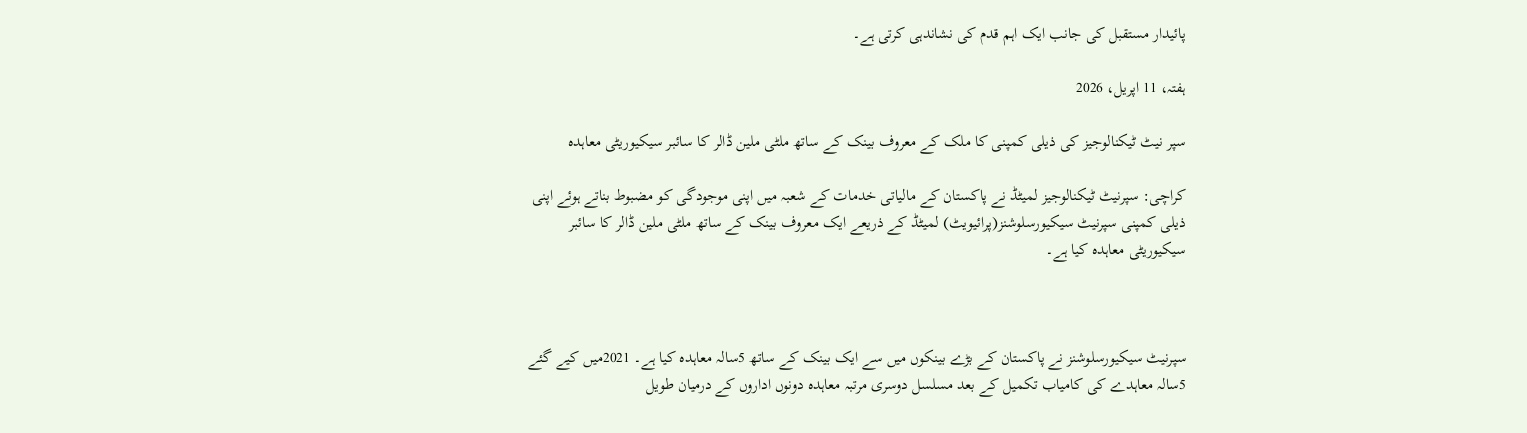پائیدار مستقبل کی جانب ایک اہم قدم کی نشاندہی کرتی ہے۔

ہفتہ، 11 اپریل، 2026

سپر نیٹ ٹیکنالوجیز کی ذیلی کمپنی کا ملک کے معروف بینک کے ساتھ ملٹی ملین ڈالر کا سائبر سیکیوریٹی معاہدہ

کراچی: سپرنیٹ ٹیکنالوجیز لمیٹڈ نے پاکستان کے مالیاتی خدمات کے شعبہ میں اپنی موجودگی کو مضبوط بناتے ہوئے اپنی ذیلی کمپنی سپرنیٹ سیکیورسلوشنز(پرائیویٹ) لمیٹڈ کے ذریعے ایک معروف بینک کے ساتھ ملٹی ملین ڈالر کا سائبر سیکیوریٹی معاہدہ کیا ہے۔



سپرنیٹ سیکیورسلوشنز نے پاکستان کے بڑے بینکوں میں سے ایک بینک کے ساتھ 5سالہ معاہدہ کیا ہے۔ 2021میں کیے گئے 5سالہ معاہدے کی کامیاب تکمیل کے بعد مسلسل دوسری مرتبہ معاہدہ دونوں اداروں کے درمیان طویل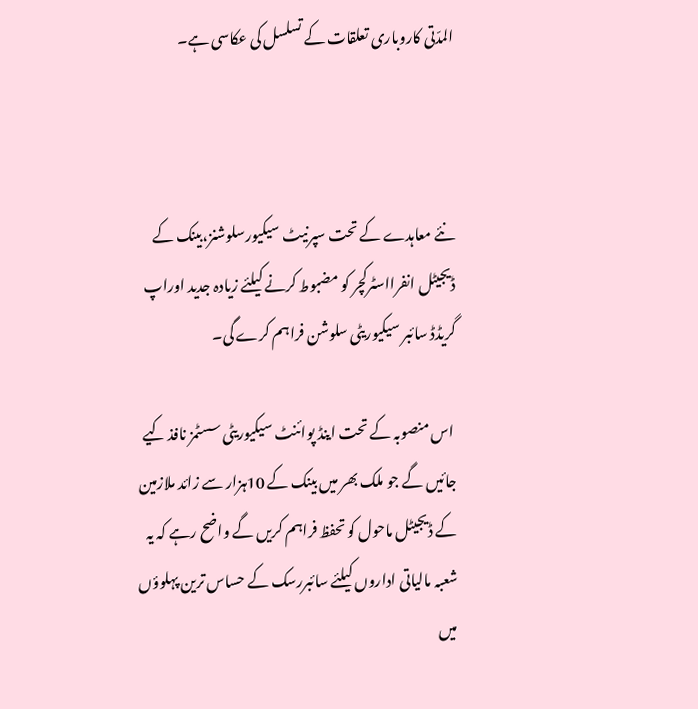المدّتی کاروباری تعلقات کے تسلسل کی عکاسی ہے۔



نئے معاہدے کے تحت سپرنیٹ سیکیورسلوشنز،بینک کے ڈیجیٹل انفرااسٹرکچر کو مضبوط کرنے کیلئے زیادہ جدید اوراپ گریڈڈ سائبر سیکیوریٹی سلوشن فراہم کرے گی۔

 اس منصوبہ کے تحت اینڈ پوائنٹ سیکیوریٹی سسٹمز نافذ کیے جائیں گے جو ملک بھر میں بینک کے 10ہزار سے زائد ملازمین کے ڈیجیٹل ماحول کو تحفظ فراہم کریں گے واضح رہے کہ یہ شعبہ مالیاتی اداروں کیلئے سائبررسک کے حساس ترین پہلوؤں میں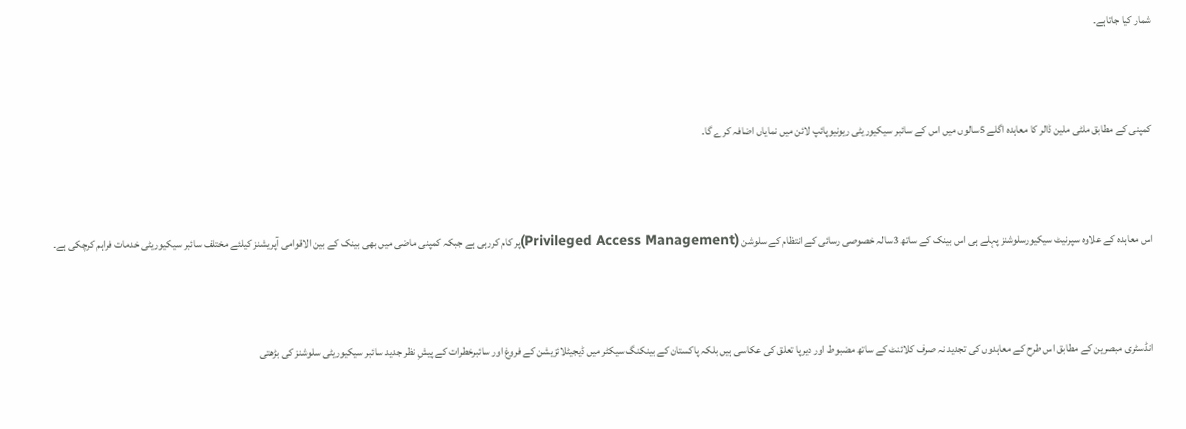شمار کیا جاتاہے۔



کمپنی کے مطابق ملٹی ملین ڈالر کا معاہدہ اگلے 5سالوں میں اس کے سائبر سیکیوریٹی ریونیوپائپ لائن میں نمایاں اضافہ کرے گا۔



اس معاہدہ کے علاوہ سپرنیٹ سیکیورسلوشنز پہلے ہی اس بینک کے ساتھ 3سالہ خصوصی رسائی کے انتظام کے سلوشن (Privileged Access Management)پر کام کررہی ہے جبکہ کمپنی ماضی میں بھی بینک کے بین الاقوامی آپریشنز کیلئے مختلف سائبر سیکیوریٹی خدمات فراہم کرچکی ہے۔



انڈسٹری مبصرین کے مطابق اس طرح کے معاہدوں کی تجدید نہ صرف کلائنٹ کے ساتھ مضبوط اور دیرپا تعلق کی عکاسی ہیں بلکہ پاکستان کے بینکنگ سیکٹر میں ڈیجیٹلائزیشن کے فروغ اور سائبرخطرات کے پیشِ نظر جدید سائبر سیکیوریٹی سلوشنز کی بڑھتی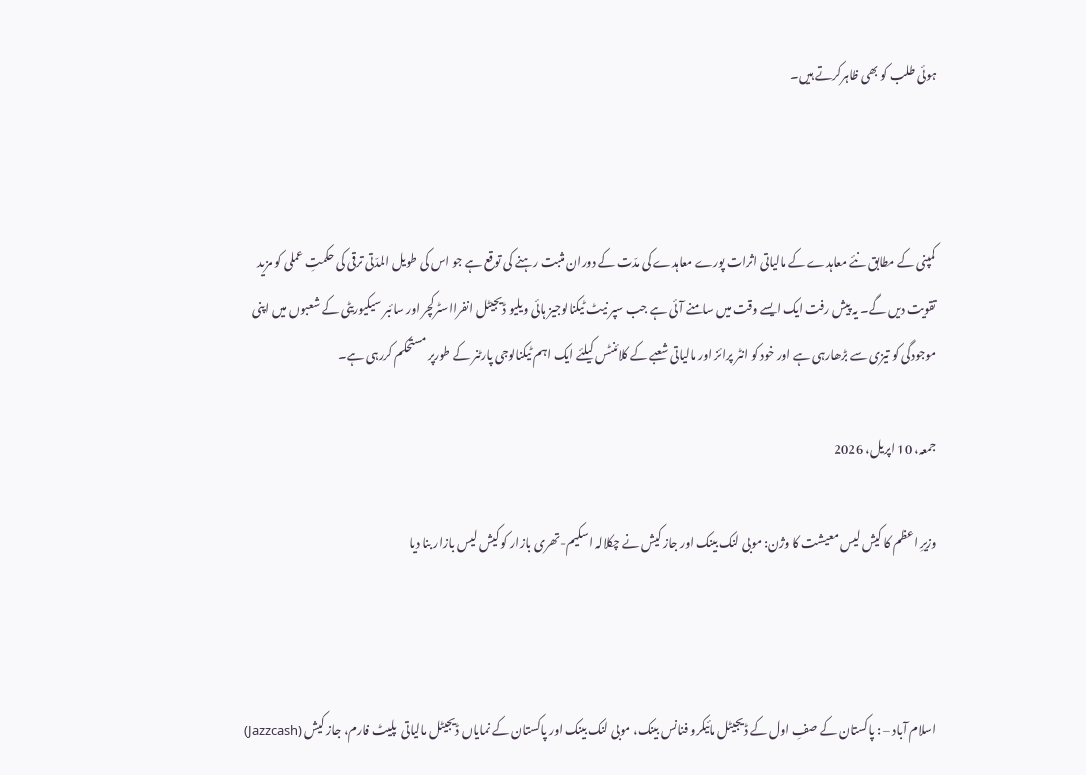ہوئی طلب کو بھی ظاہرکرتے ہیں۔



کمپنی کے مطابق نئے معاہدے کے مالیاتی اثرات پورے معاہدے کی مدّت کے دوران مثبت رہنے کی توقع ہے جو اس کی طویل المدّتی ترقی کی حکمتِ عملی کو مزید تقویت دیں گے۔ یہ پیش رفت ایک ایسے وقت میں سامنے آئی ہے جب سپر نیٹ ٹیکنالوجیز ہائی ویلیو ڈیجیٹل انفرااسٹرکچر اور سائبر سیکیوریٹی کے شعبوں میں اپنی موجودگی کو تیزی سے بڑھارہی ہے اور خود کو انٹر پرائز اور مالیاتی شعبے کے کلائنٹس کیلئے ایک اہم ٹیکنالوجی پارٹنر کے طورپر مستحکم کررہی ہے۔

جمعہ، 10 اپریل، 2026

وزیرِ اعظم کا کیش لیس معیشت کا وژن: موبی لنک بینک اور جاز کیش نے چکلالہ اسکیم-تھری بازار کو کیش لیس بازار بنا دیا



اسلام آباد – : پاکستان کے صفِ اول کے ڈیجیٹل مائیکرو فنانس بینک، موبی لنک بینک اور پاکستان کے نمایاں ڈیجیٹل مالیاتی  پلیٹ فارم، جاز کیش (Jazzcash)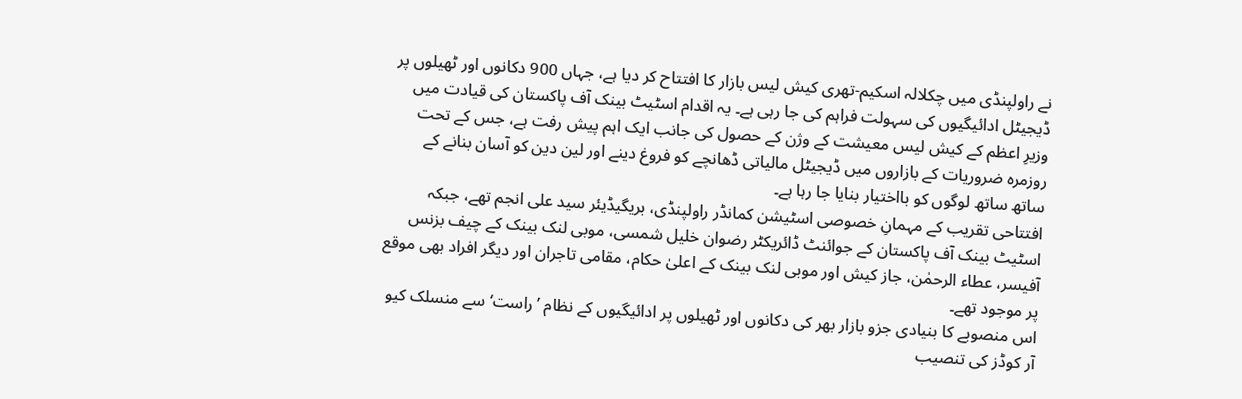نے راولپنڈی میں چکلالہ اسکیم-تھری کیش لیس بازار کا افتتاح کر دیا ہے، جہاں 900 دکانوں اور ٹھیلوں پر ڈیجیٹل ادائیگیوں کی سہولت فراہم کی جا رہی ہے۔ یہ اقدام اسٹیٹ بینک آف پاکستان کی قیادت میں وزیرِ اعظم کے کیش لیس معیشت کے وژن کے حصول کی جانب ایک اہم پیش رفت ہے، جس کے تحت روزمرہ ضروریات کے بازاروں میں ڈیجیٹل مالیاتی ڈھانچے کو فروغ دینے اور لین دین کو آسان بنانے کے ساتھ ساتھ لوگوں کو بااختیار بنایا جا رہا ہے۔
افتتاحی تقریب کے مہمانِ خصوصی اسٹیشن کمانڈر راولپنڈی، بریگیڈیئر سید علی انجم تھے، جبکہ اسٹیٹ بینک آف پاکستان کے جوائنٹ ڈائریکٹر رضوان خلیل شمسی، موبی لنک بینک کے چیف بزنس آفیسر، عطاء الرحمٰن، جاز کیش اور موبی لنک بینک کے اعلیٰ حکام، مقامی تاجران اور دیگر افراد بھی موقع پر موجود تھے۔
اس منصوبے کا بنیادی جزو بازار بھر کی دکانوں اور ٹھیلوں پر ادائیگیوں کے نظام ’راست‘ سے منسلک کیو آر کوڈز کی تنصیب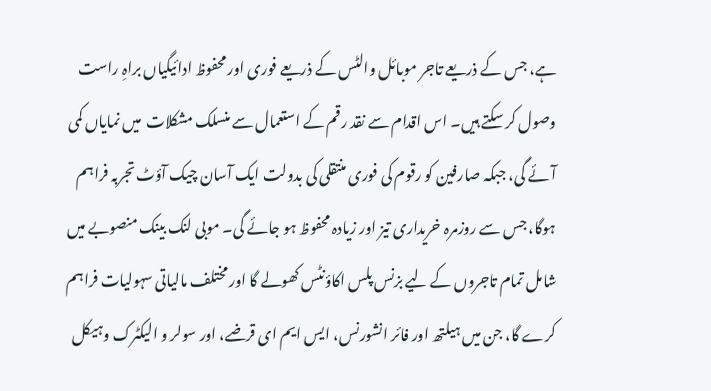ہے، جس کے ذریعے تاجر موبائل والٹس کے ذریعے فوری اور محفوظ ادائیگیاں براہِ راست وصول کر سکتے ہیں۔ اس اقدام سے نقد رقم کے استعمال سے منسلک مشکلات  میں نمایاں کمی آئے گی، جبکہ صارفین کو رقوم کی فوری منتقلی کی بدولت ایک آسان چیک آؤٹ تجربہ فراہم ہوگا، جس سے روزمرہ خریداری تیز اور زیادہ محفوظ ہو جائے گی۔ موبی لنک بینک منصوبے میں شامل تمام تاجروں کے لیے بزنس پلس اکاؤنٹس کھولے گا اور مختلف مالیاتی سہولیات فراہم کرے گا، جن میں ہیلتھ اور فائر انشورنس، ایس ایم ای قرضے، اور سولر و الیکٹرک وہیکل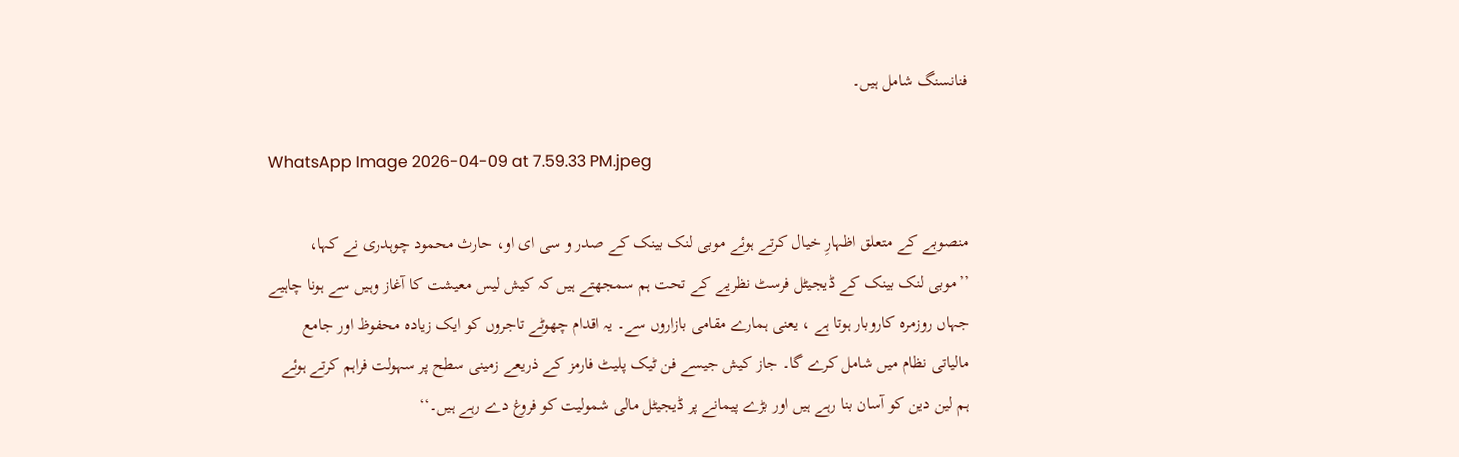فنانسنگ شامل ہیں۔

WhatsApp Image 2026-04-09 at 7.59.33 PM.jpeg

منصوبے کے متعلق اظہارِ خیال کرتے ہوئے موبی لنک بینک کے صدر و سی ای او، حارث محمود چوہدری نے کہا، ’’موبی لنک بینک کے ڈیجیٹل فرسٹ نظریے کے تحت ہم سمجھتے ہیں کہ کیش لیس معیشت کا آغاز وہیں سے ہونا چاہیے جہاں روزمرہ کاروبار ہوتا ہے ، یعنی ہمارے مقامی بازاروں سے۔ یہ اقدام چھوٹے تاجروں کو ایک زیادہ محفوظ اور جامع مالیاتی نظام میں شامل کرے گا۔ جاز کیش جیسے فن ٹیک پلیٹ فارمز کے ذریعے زمینی سطح پر سہولت فراہم کرتے ہوئے ہم لین دین کو آسان بنا رہے ہیں اور بڑے پیمانے پر ڈیجیٹل مالی شمولیت کو فروغ دے رہے ہیں۔‘‘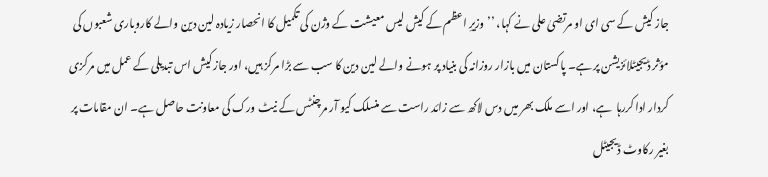جاز کیش کے سی ای او مرتضیٰ علی نے کہا، ’’وزیرِ اعظم کے کیش لیس معیشت کے وژن کی تکمیل کا انحصار زیادہ لین دین والے کاروباری شعبوں کی مؤثر ڈیجیٹلائزیشن پر ہے۔ پاکستان میں بازار روزانہ کی بنیاد پر ہونے والے لین دین کا سب سے بڑا مرکز ہیں، اور جاز کیش اس تبدیلی کے عمل میں مرکزی کردار ادا کررہا  ہے، اور اسے ملک بھر میں دس لاکھ سے زائد راست سے منسلک کیو آر مرچنٹس کے نیٹ ورک کی معاونت حاصل ہے۔ ان مقامات پر بغیر رکاوٹ ڈیجیٹل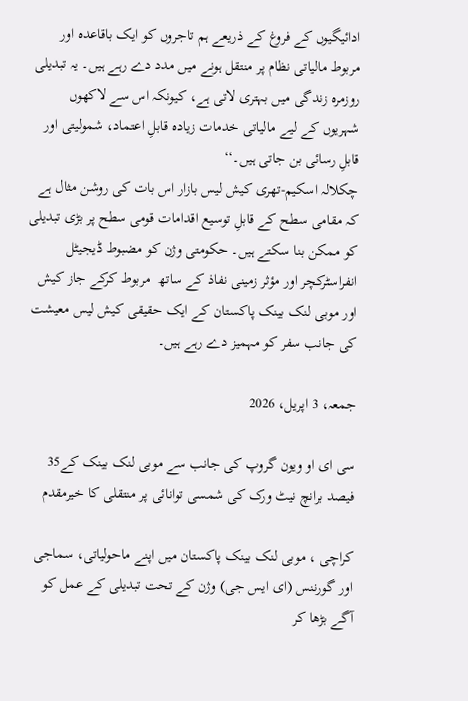ادائیگیوں کے فروغ کے ذریعے ہم تاجروں کو ایک باقاعدہ اور مربوط مالیاتی نظام پر منتقل ہونے میں مدد دے رہے ہیں۔ یہ تبدیلی روزمرہ زندگی میں بہتری لاتی ہے، کیونکہ اس سے لاکھوں شہریوں کے لیے مالیاتی خدمات زیادہ قابلِ اعتماد، شمولیتی اور قابلِ رسائی بن جاتی ہیں۔‘‘
چکلالہ اسکیم-تھری کیش لیس بازار اس بات کی روشن مثال ہے کہ مقامی سطح کے قابلِ توسیع اقدامات قومی سطح پر بڑی تبدیلی کو ممکن بنا سکتے ہیں۔ حکومتی وژن کو مضبوط ڈیجیٹل انفراسٹرکچر اور مؤثر زمینی نفاذ کے ساتھ  مربوط کرکے جاز کیش اور موبی لنک بینک پاکستان کے ایک حقیقی کیش لیس معیشت کی جانب سفر کو مہمیز دے رہے ہیں۔

جمعہ، 3 اپریل، 2026

سی ای او ویون گروپ کی جانب سے موبی لنک بینک کے35 فیصد برانچ نیٹ ورک کی شمسی توانائی پر منتقلی کا خیرمقدم

کراچی ، موبی لنک بینک پاکستان میں اپنے ماحولیاتی، سماجی اور گورننس (ای ایس جی) وژن کے تحت تبدیلی کے عمل کو آگے بڑھا کر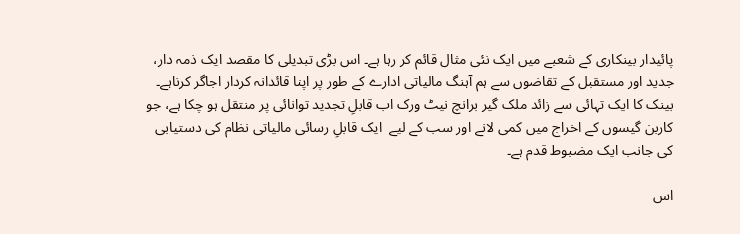پائیدار بینکاری کے شعبے میں ایک نئی مثال قائم کر رہا ہے۔ اس بڑی تبدیلی کا مقصد ایک ذمہ دار، جدید اور مستقبل کے تقاضوں سے ہم آہنگ مالیاتی ادارے کے طور پر اپنا قائدانہ کردار اجاگر کرناہے۔ بینک کا ایک تہائی سے زائد ملک گیر برانچ نیٹ ورک اب قابلِ تجدید توانائی پر منتقل ہو چکا ہے، جو کاربن گیسوں کے اخراج میں کمی لانے اور سب کے لیے  ایک قابلِ رسائی مالیاتی نظام کی دستیابی کی جانب ایک مضبوط قدم ہے۔

اس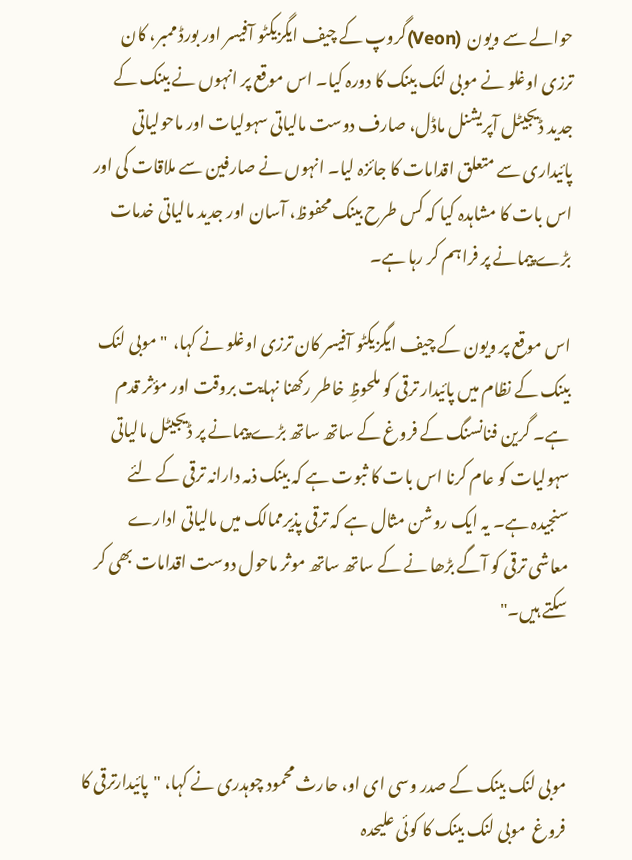حوالے سے ویون  (Veon)گروپ کے چیف ایگزیکٹو آفیسر اور بورڈ ممبر، کان ترزی اوغلو نے موبی لنک بینک کا دورہ کیا۔ اس موقع پر انہوں نے بینک کے جدید ڈیجیٹل آپریشنل ماڈل، صارف دوست مالیاتی سہولیات اور ماحولیاتی پائیداری سے متعلق اقدامات کا جائزہ لیا۔ انہوں نے صارفین سے ملاقات کی اور اس بات کا مشاہدہ کیا کہ کس طرح بینک محفوظ، آسان اور جدید مالیاتی خدمات بڑے پیمانے پر فراہم کر رہا ہے۔

اس موقع پر ویون کے چیف ایگزیکٹو آفیسر کان ترزی اوغلو نے کہا،  "موبی لنک بینک کے نظام میں پائیدار ترقی کو ملحوظِ خاطر رکھنا نہایت بروقت اور مؤثر قدم ہے۔ گرین فنانسنگ کے فروغ کے ساتھ ساتھ بڑے پیمانے پر ڈیجیٹل مالیاتی سہولیات کو عام کرنا اس بات کا ثبوت ہے کہ بینک ذمہ دارانہ ترقی کے لئے سنجیدہ ہے۔ یہ ایک روشن مثال ہے کہ ترقی پذیرممالک میں مالیاتی ادارے معاشی ترقی کو آگے بڑھا نے کے ساتھ ساتھ موثر ماحول دوست اقدامات بھی کر سکتے ہیں۔"



موبی لنک بینک کے صدر وسی ای او، حارث محمود چوہدری نے کہا، "پائیدارترقی کا فروغ  موبی لنک بینک کا کوئی علیحدہ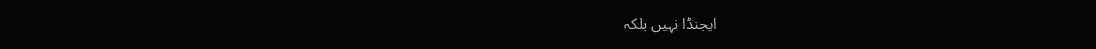ایجنڈا نہیں بلکہ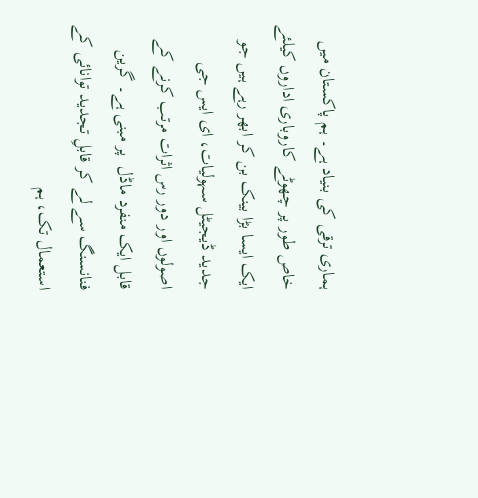ہماری ترقی کی بنیاد ہے۔ ہم پاکستان میں  خاص طور پر چھوٹے کاروباری اداروں کیلئے ایک ایسا بڑا بینک بن کر ابھر رہے ہیں جو جدید ڈیجیٹل سہولیات، ای ایس جی اصولوں اور دور رس اثرات مرتب کرنے کے قابل ایک منفرد ماڈل  پر مبنی ہے۔ گرین فنانسنگ سے لے کر قابلِ تجدید توانائی کے استعمال تک، ہم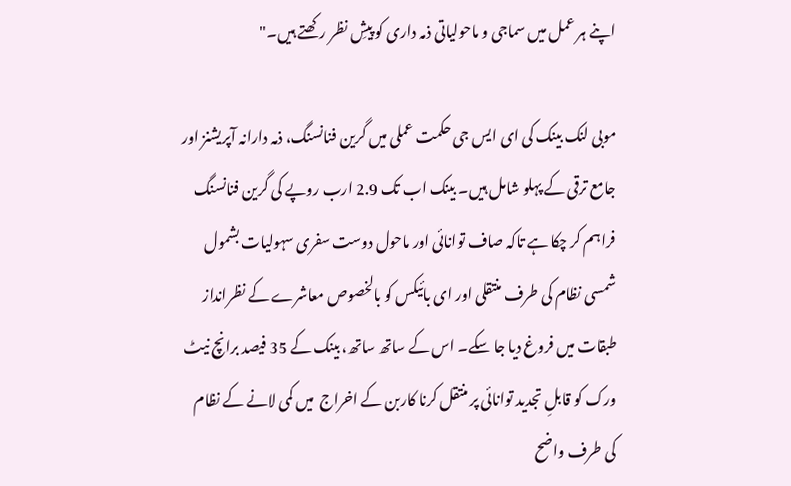اپنے ہر عمل میں سماجی و ماحولیاتی ذمہ داری کو پیشِ نظر رکھتے ہیں۔"

موبی لنک بینک کی ای ایس جی حکمت عملی میں گرین فنانسنگ، ذمہ دارانہ آپریشنز اور جامع ترقی کے پہلو شامل ہیں۔ بینک اب تک 2.9 ارب روپے کی گرین فنانسنگ فراہم کر چکا ہے تاکہ صاف توانائی اور ماحول دوست سفری سہولیات بشمول شمسی نظام کی طرف منتقلی اور ای بائیکس کو بالخصوص معاشرے کے نظرانداز طبقات میں فروغ دیا جا سکے۔ اس کے ساتھ ساتھ، بینک کے 35 فیصد برانچ نیٹ ورک کو قابلِ تجدید توانائی پر منتقل کرنا کاربن کے اخراج  میں کمی لانے کے نظام کی طرف واضح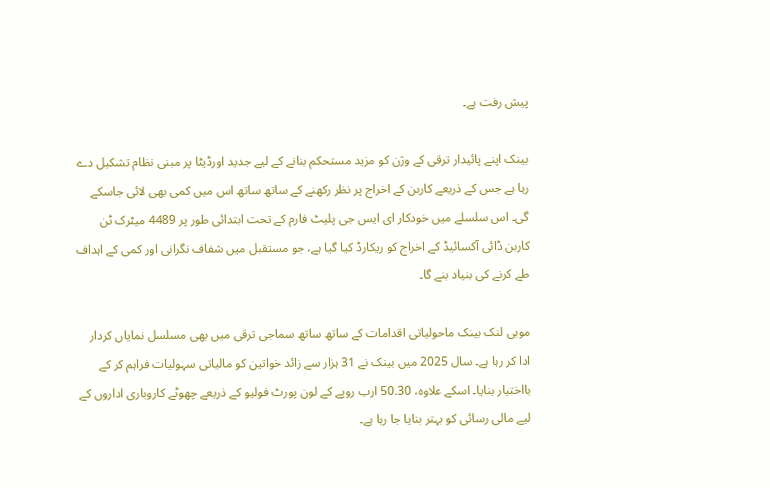پیش رفت ہے۔

بینک اپنے پائیدار ترقی کے وژن کو مزید مستحکم بنانے کے لیے جدید اورڈیٹا پر مبنی نظام تشکیل دے رہا ہے جس کے ذریعے کاربن کے اخراج پر نظر رکھنے کے ساتھ ساتھ اس میں کمی بھی لائی جاسکے گی۔ اس سلسلے میں خودکار ای ایس جی پلیٹ فارم کے تحت ابتدائی طور پر 4489 میٹرک ٹن کاربن ڈائی آکسائیڈ کے اخراج کو ریکارڈ کیا گیا ہے، جو مستقبل میں شفاف نگرانی اور کمی کے اہداف طے کرنے کی بنیاد بنے گا۔

موبی لنک بینک ماحولیاتی اقدامات کے ساتھ ساتھ سماجی ترقی میں بھی مسلسل نمایاں کردار ادا کر رہا ہے۔ سال 2025 میں بینک نے 31 ہزار سے زائد خواتین کو مالیاتی سہولیات فراہم کر کے بااختیار بنایا۔ اسکے علاوہ، 50.30 ارب روپے کے لون پورٹ فولیو کے ذریعے چھوٹے کاروباری اداروں کے لیے مالی رسائی کو بہتر بنایا جا رہا ہے۔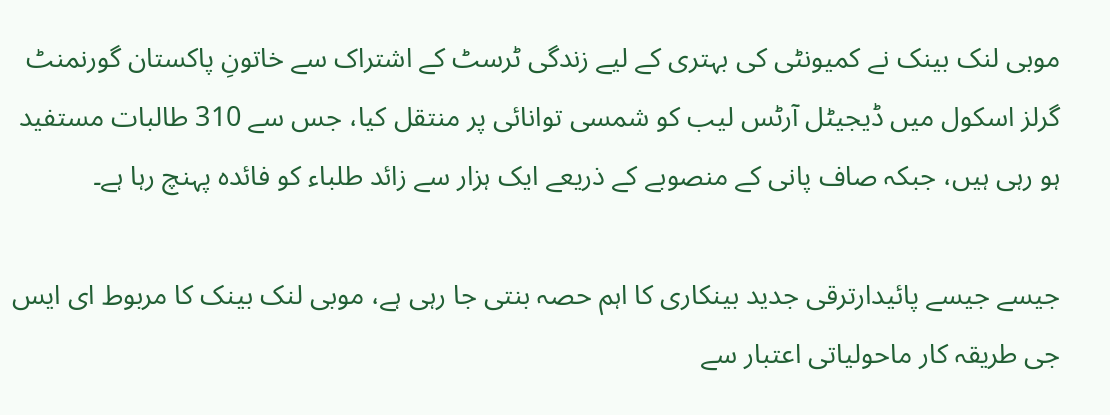موبی لنک بینک نے کمیونٹی کی بہتری کے لیے زندگی ٹرسٹ کے اشتراک سے خاتونِ پاکستان گورنمنٹ گرلز اسکول میں ڈیجیٹل آرٹس لیب کو شمسی توانائی پر منتقل کیا، جس سے 310 طالبات مستفید ہو رہی ہیں، جبکہ صاف پانی کے منصوبے کے ذریعے ایک ہزار سے زائد طلباء کو فائدہ پہنچ رہا ہے۔

جیسے جیسے پائیدارترقی جدید بینکاری کا اہم حصہ بنتی جا رہی ہے، موبی لنک بینک کا مربوط ای ایس جی طریقہ کار ماحولیاتی اعتبار سے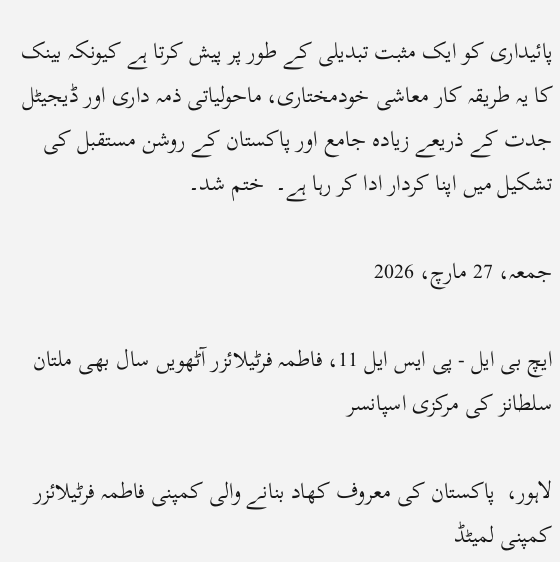پائیداری کو ایک مثبت تبدیلی کے طور پر پیش کرتا ہے کیونکہ بینک کا یہ طریقہ کار معاشی خودمختاری، ماحولیاتی ذمہ داری اور ڈیجیٹل جدت کے ذریعے زیادہ جامع اور پاکستان کے روشن مستقبل کی تشکیل میں اپنا کردار ادا کر رہا ہے۔  ختم شد۔

جمعہ، 27 مارچ، 2026

ایچ بی ایل - پی ایس ایل 11، فاطمہ فرٹیلائزر آٹھویں سال بھی ملتان سلطانز کی مرکزی اسپانسر

لاہور،  پاکستان کی معروف کھاد بنانے والی کمپنی فاطمہ فرٹیلائزر کمپنی لمیٹڈ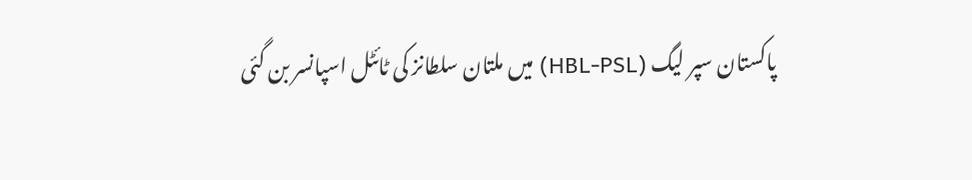پاکستان سپر لیگ (HBL-PSL) میں ملتان سلطانز کی ٹائٹل اسپانسر بن گئی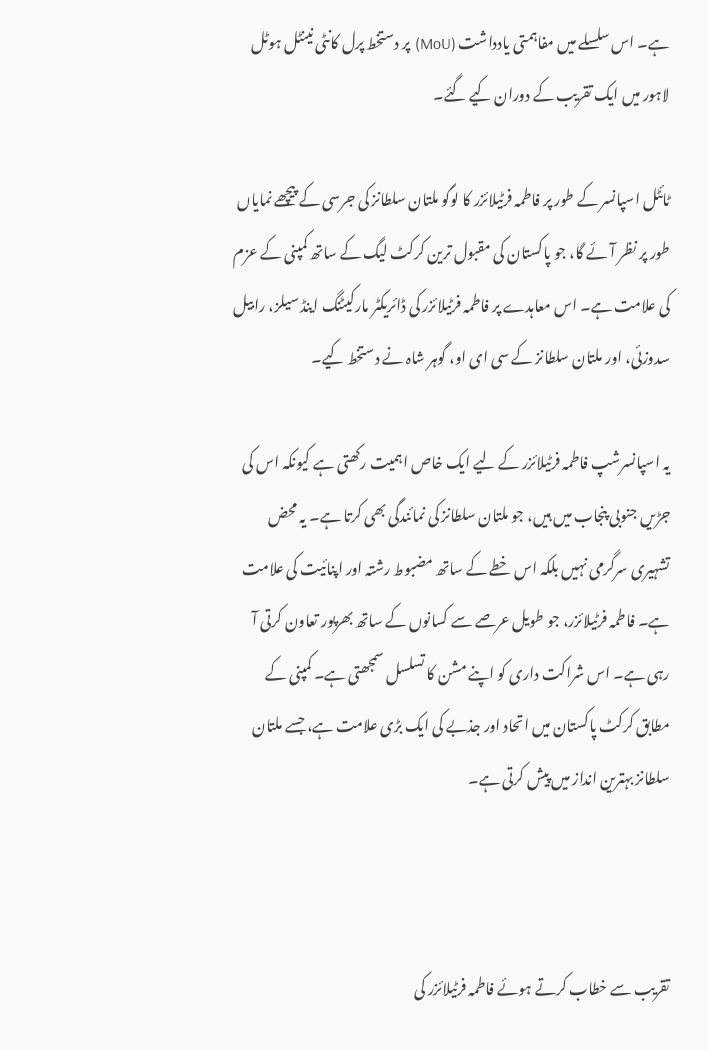ہے۔ اس سلسلے میں مفاہمتی یادداشت (MoU) پر دستخط پرل کانٹی نینٹل ہوٹل لاہور میں ایک تقریب کے دوران کیے گئے۔

ٹائٹل اسپانسر کے طور پر فاطمہ فرٹیلائزر کا لوگو ملتان سلطانز کی جرسی کے پیچھے نمایاں طور پر نظر آئے گا، جو پاکستان کی مقبول ترین کرکٹ لیگ کے ساتھ کمپنی کے عزم کی علامت ہے۔ اس معاہدے پر فاطمہ فرٹیلائزر کی ڈائریکٹر مارکیٹنگ اینڈ سیلز، رابیل سدوزئی، اور ملتان سلطانز کے سی ای او، گوہر شاہ نے دستخط کیے۔

یہ اسپانسرشپ فاطمہ فرٹیلائزر کے لیے ایک خاص اہمیت رکھتی ہے کیونکہ اس کی جڑیں جنوبی پنجاب میں ہیں، جو ملتان سلطانز کی نمائندگی بھی کرتا ہے۔ یہ محض تشہیری سرگرمی نہیں بلکہ اس خطے کے ساتھ مضبوط رشتہ اور اپنائیت کی علامت ہے۔ فاطمہ فرٹیلائزر، جو طویل عرصے سے کسانوں کے ساتھ بھرپور تعاون کرتی آ رہی ہے۔ اس شراکت داری کو اپنے مشن کا تسلسل سمجھتی ہے۔ کمپنی کے مطابق کرکٹ پاکستان میں اتحاد اور جذبے کی ایک بڑی علامت ہے، جسے ملتان سلطانز بہترین انداز میں پیش کرتی ہے۔



تقریب سے خطاب کرتے ہوئے فاطمہ فرٹیلائزر کی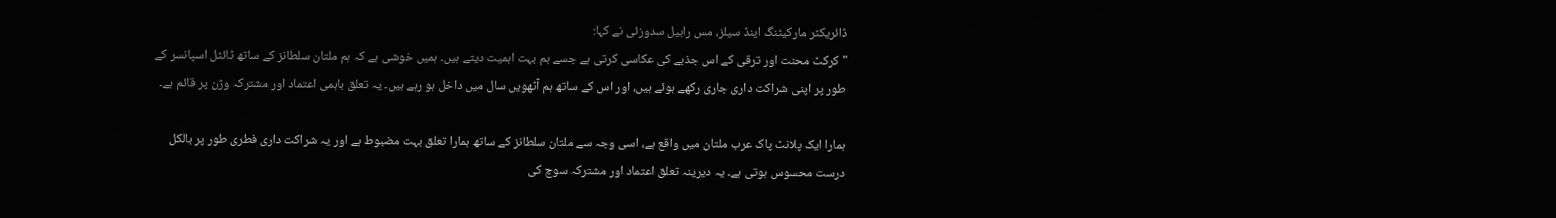ڈائریکٹر مارکیٹنگ اینڈ سیلز، مس رابیل سدوزئی نے کہا:
"کرکٹ محنت اور ترقی کے اس جذبے کی عکاسی کرتی ہے جسے ہم بہت اہمیت دیتے ہیں۔ ہمیں خوشی ہے کہ ہم ملتان سلطانز کے ساتھ ٹائٹل اسپانسر کے طور پر اپنی شراکت داری جاری رکھے ہوئے ہیں، اور اس کے ساتھ ہم آٹھویں سال میں داخل ہو رہے ہیں۔ یہ تعلق باہمی اعتماد اور مشترکہ وژن پر قائم ہے۔

ہمارا ایک پلانٹ پاک عرب ملتان میں واقع ہے، اسی وجہ سے ملتان سلطانز کے ساتھ ہمارا تعلق بہت مضبوط ہے اور یہ شراکت داری فطری طور پر بالکل درست محسوس ہوتی ہے۔ یہ دیرینہ تعلق اعتماد اور مشترکہ سوچ کی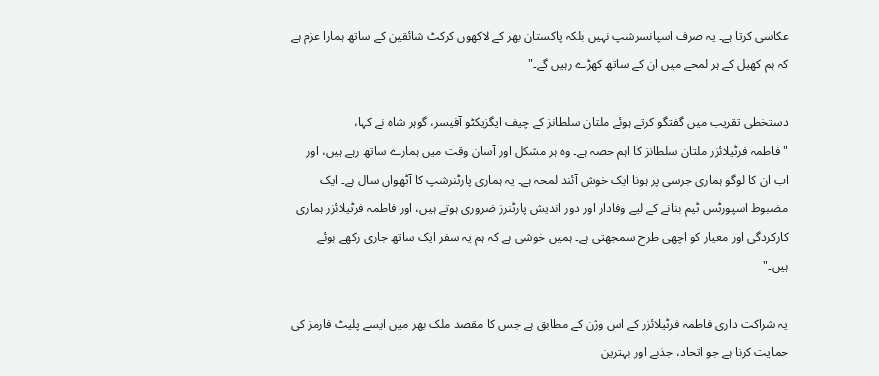عکاسی کرتا ہے۔ یہ صرف اسپانسرشپ نہیں بلکہ پاکستان بھر کے لاکھوں کرکٹ شائقین کے ساتھ ہمارا عزم ہے کہ ہم کھیل کے ہر لمحے میں ان کے ساتھ کھڑے رہیں گے۔"

دستخطی تقریب میں گفتگو کرتے ہوئے ملتان سلطانز کے چیف ایگزیکٹو آفیسر، گوہر شاہ نے کہا،
"فاطمہ فرٹیلائزر ملتان سلطانز کا اہم حصہ ہے۔ وہ ہر مشکل اور آسان وقت میں ہمارے ساتھ رہے ہیں، اور اب ان کا لوگو ہماری جرسی پر ہونا ایک خوش آئند لمحہ ہے۔ یہ ہماری پارٹنرشپ کا آٹھواں سال ہے۔ ایک مضبوط اسپورٹس ٹیم بنانے کے لیے وفادار اور دور اندیش پارٹنرز ضروری ہوتے ہیں، اور فاطمہ فرٹیلائزر ہماری کارکردگی اور معیار کو اچھی طرح سمجھتی ہے۔ ہمیں خوشی ہے کہ ہم یہ سفر ایک ساتھ جاری رکھے ہوئے ہیں۔"

یہ شراکت داری فاطمہ فرٹیلائزر کے اس وژن کے مطابق ہے جس کا مقصد ملک بھر میں ایسے پلیٹ فارمز کی حمایت کرنا ہے جو اتحاد، جذبے اور بہترین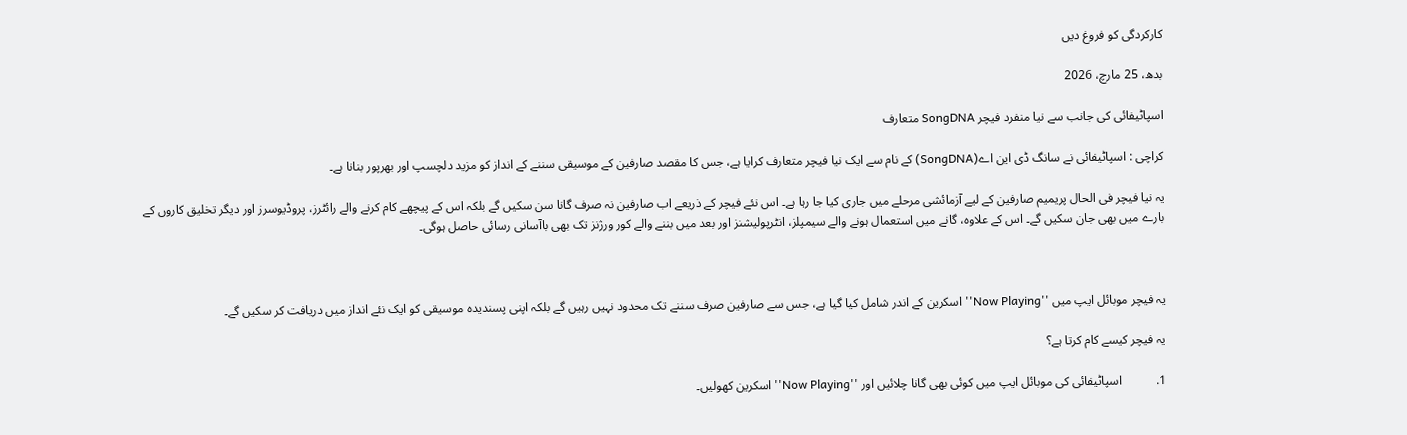کارکردگی کو فروغ دیں

بدھ، 25 مارچ، 2026

اسپاٹیفائی کی جانب سے نیا منفرد فیچر SongDNA متعارف

کراچی : اسپاٹیفائی نے سانگ ڈی این اے(SongDNA) کے نام سے ایک نیا فیچر متعارف کرایا ہے، جس کا مقصد صارفین کے موسیقی سننے کے انداز کو مزید دلچسپ اور بھرپور بنانا ہے۔

یہ نیا فیچر فی الحال پریمیم صارفین کے لیے آزمائشی مرحلے میں جاری کیا جا رہا ہے۔ اس نئے فیچر کے ذریعے اب صارفین نہ صرف گانا سن سکیں گے بلکہ اس کے پیچھے کام کرنے والے رائٹرز، پروڈیوسرز اور دیگر تخلیق کاروں کے بارے میں بھی جان سکیں گے۔ اس کے علاوہ، گانے میں استعمال ہونے والے سیمپلز، انٹرپولیشنز اور بعد میں بننے والے کور ورژنز تک بھی باآسانی رسائی حاصل ہوگی۔



یہ فیچر موبائل ایپ میں ''Now Playing'' اسکرین کے اندر شامل کیا گیا ہے، جس سے صارفین صرف سننے تک محدود نہیں رہیں گے بلکہ اپنی پسندیدہ موسیقی کو ایک نئے انداز میں دریافت کر سکیں گے۔

یہ فیچر کیسے کام کرتا ہے؟

1.           اسپاٹیفائی کی موبائل ایپ میں کوئی بھی گانا چلائیں اور ''Now Playing'' اسکرین کھولیں۔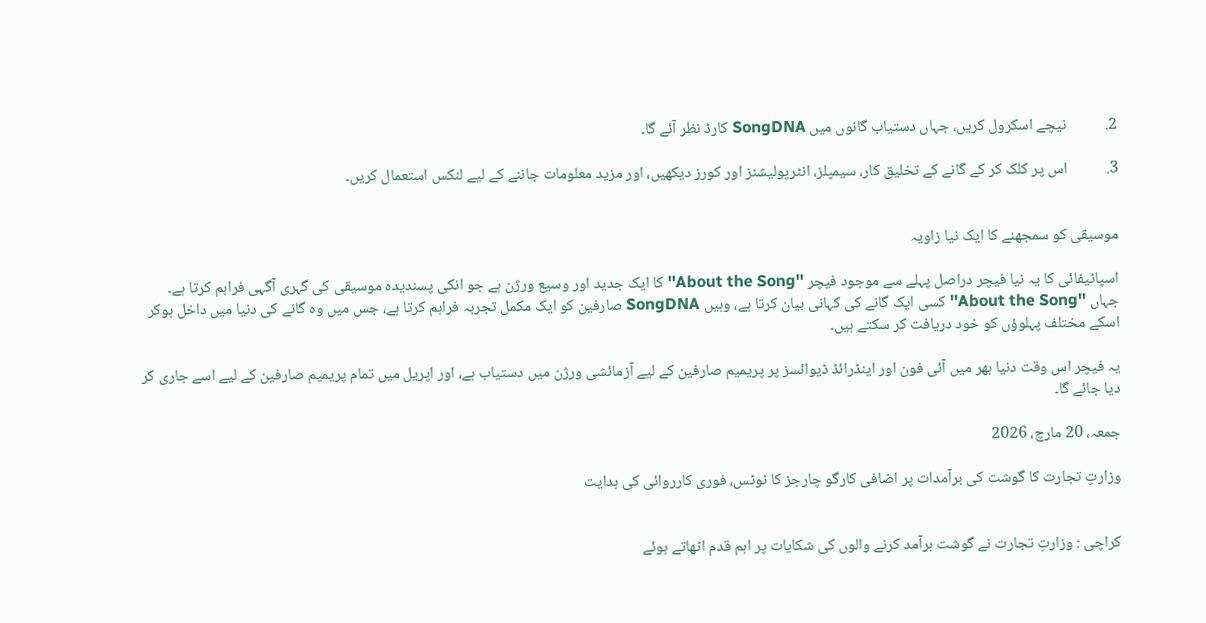2.           نیچے اسکرول کریں، جہاں دستیاب گانوں میں SongDNA کارڈ نظر آئے گا۔

3.           اس پر کلک کر کے گانے کے تخلیق کار، سیمپلز، انٹرپولیشنز اور کورز دیکھیں، اور مزید معلومات جاننے کے لیے لنکس استعمال کریں۔


موسیقی کو سمجھنے کا ایک نیا زاویہ

اسپاٹیفائی کا یہ نیا فیچر دراصل پہلے سے موجود فیچر ''About the Song'' کا ایک جدید اور وسیع ورژن ہے جو انکی پسندیدہ موسیقی کی گہری آگہی فراہم کرتا ہے۔  جہاں ''About the Song'' کسی ایک گانے کی کہانی بیان کرتا ہے، وہیں SongDNA صارفین کو ایک مکمل تجربہ فراہم کرتا ہے، جس میں وہ گانے کی دنیا میں داخل ہوکر اسکے مختلف پہلوؤں کو خود دریافت کر سکتے ہیں۔

یہ فیچر اس وقت دنیا بھر میں آئی فون اور اینڈرائڈ ڈیوائسز پر پریمیم صارفین کے لیے آزمائشی ورژن میں دستیاب ہے، اور اپریل میں تمام پریمیم صارفین کے لیے اسے جاری کر دیا جائے گا۔

جمعہ، 20 مارچ، 2026

وزارتِ تجارت کا گوشت کی برآمدات پر اضافی کارگو چارجز کا نوٹس، فوری کارروائی کی ہدایت


کراچی : وزارتِ تجارت نے گوشت برآمد کرنے والوں کی شکایات پر اہم قدم اٹھاتے ہوئے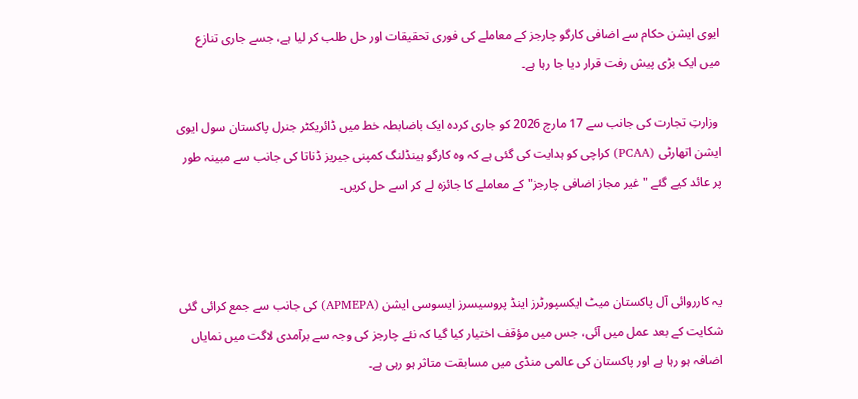ایوی ایشن حکام سے اضافی کارگو چارجز کے معاملے کی فوری تحقیقات اور حل طلب کر لیا ہے، جسے جاری تنازع میں ایک بڑی پیش رفت قرار دیا جا رہا ہے۔

 وزارتِ تجارت کی جانب سے 17 مارچ 2026 کو جاری کردہ ایک باضابطہ خط میں ڈائریکٹر جنرل پاکستان سول ایوی ایشن اتھارٹی (PCAA) کراچی کو ہدایت کی گئی ہے کہ وہ کارگو ہینڈلنگ کمپنی جیریز ڈناتا کی جانب سے مبینہ طور پر عائد کیے گئے "غیر مجاز اضافی چارجز" کے معاملے کا جائزہ لے کر اسے حل کریں۔



یہ کارروائی آل پاکستان میٹ ایکسپورٹرز اینڈ پروسیسرز ایسوسی ایشن (APMEPA) کی جانب سے جمع کرائی گئی شکایت کے بعد عمل میں آئی، جس میں مؤقف اختیار کیا گیا کہ نئے چارجز کی وجہ سے برآمدی لاگت میں نمایاں اضافہ ہو رہا ہے اور پاکستان کی عالمی منڈی میں مسابقت متاثر ہو رہی ہے۔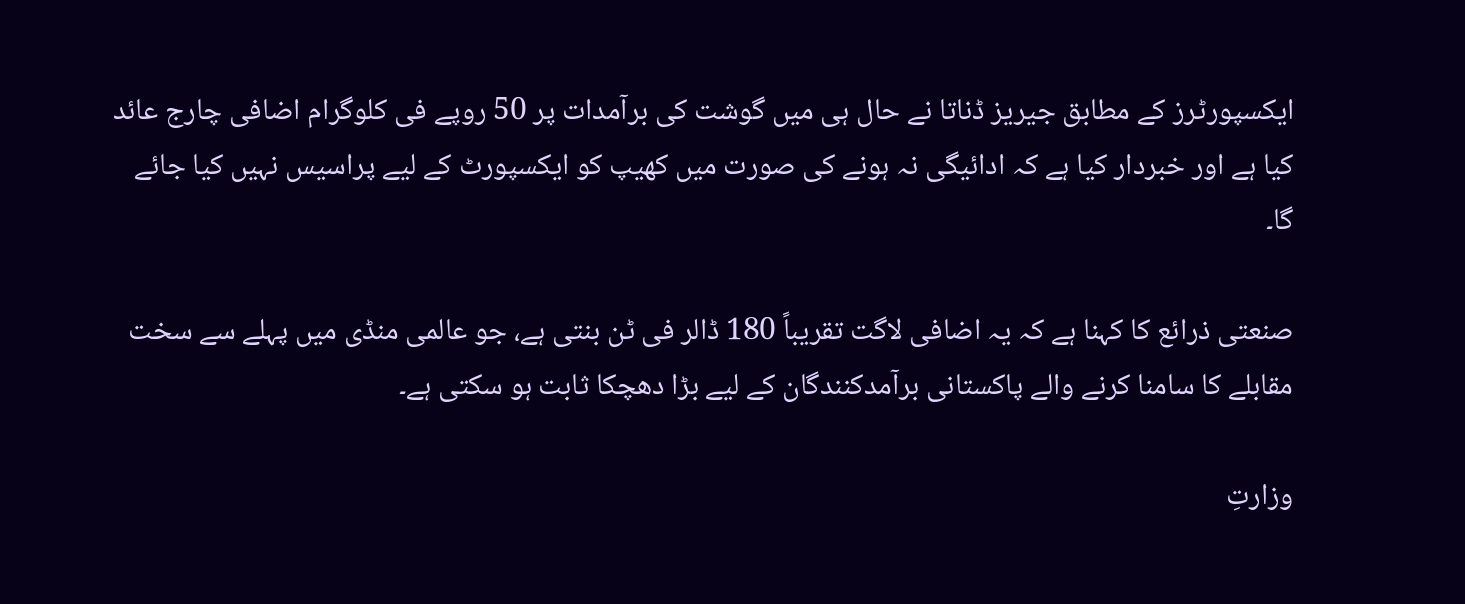ایکسپورٹرز کے مطابق جیریز ڈناتا نے حال ہی میں گوشت کی برآمدات پر 50 روپے فی کلوگرام اضافی چارج عائد کیا ہے اور خبردار کیا ہے کہ ادائیگی نہ ہونے کی صورت میں کھیپ کو ایکسپورٹ کے لیے پراسیس نہیں کیا جائے گا۔

صنعتی ذرائع کا کہنا ہے کہ یہ اضافی لاگت تقریباً 180 ڈالر فی ٹن بنتی ہے، جو عالمی منڈی میں پہلے سے سخت مقابلے کا سامنا کرنے والے پاکستانی برآمدکنندگان کے لیے بڑا دھچکا ثابت ہو سکتی ہے۔

وزارتِ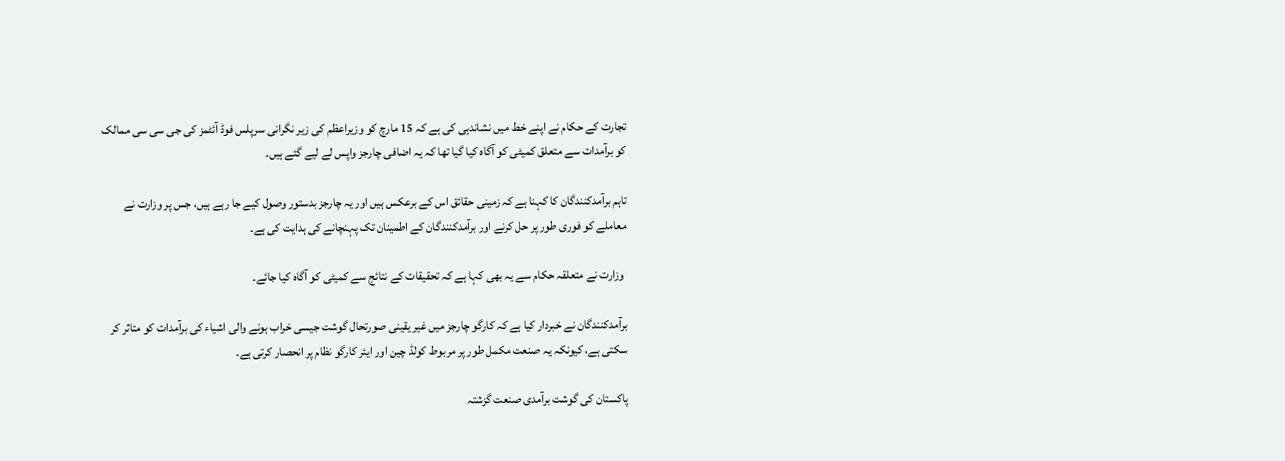تجارت کے حکام نے اپنے خط میں نشاندہی کی ہے کہ 15 مارچ کو وزیراعظم کی زیر نگرانی سرپلس فوڈ آئٹمز کی جی سی سی ممالک کو برآمدات سے متعلق کمیٹی کو آگاہ کیا گیا تھا کہ یہ اضافی چارجز واپس لے لیے گئے ہیں۔

تاہم برآمدکنندگان کا کہنا ہے کہ زمینی حقائق اس کے برعکس ہیں اور یہ چارجز بدستور وصول کیے جا رہے ہیں، جس پر وزارت نے معاملے کو فوری طور پر حل کرنے اور برآمدکنندگان کے اطمینان تک پہنچانے کی ہدایت کی ہے۔

 وزارت نے متعلقہ حکام سے یہ بھی کہا ہے کہ تحقیقات کے نتائج سے کمیٹی کو آگاہ کیا جائے۔

برآمدکنندگان نے خبردار کیا ہے کہ کارگو چارجز میں غیر یقینی صورتحال گوشت جیسی خراب ہونے والی اشیاء کی برآمدات کو متاثر کر سکتی ہے، کیونکہ یہ صنعت مکمل طور پر مربوط کولڈ چین اور ایئر کارگو نظام پر انحصار کرتی ہے۔

پاکستان کی گوشت برآمدی صنعت گزشتہ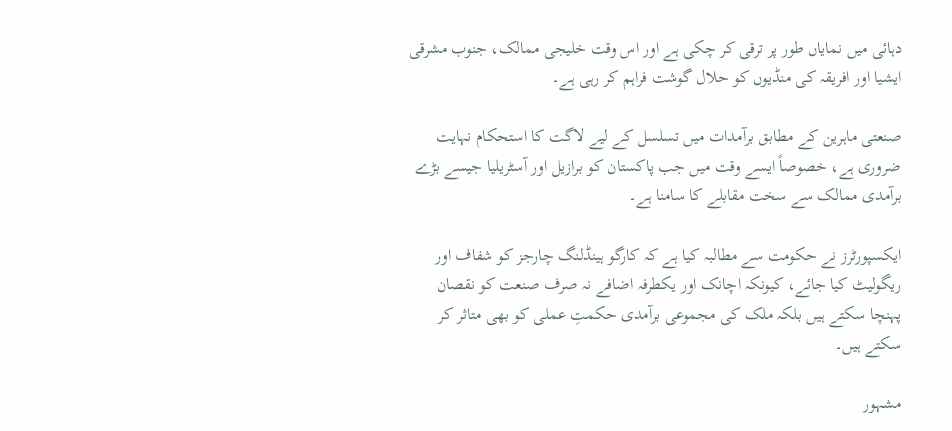دہائی میں نمایاں طور پر ترقی کر چکی ہے اور اس وقت خلیجی ممالک، جنوب مشرقی ایشیا اور افریقہ کی منڈیوں کو حلال گوشت فراہم کر رہی ہے۔

صنعتی ماہرین کے مطابق برآمدات میں تسلسل کے لیے لاگت کا استحکام نہایت ضروری ہے، خصوصاً ایسے وقت میں جب پاکستان کو برازیل اور آسٹریلیا جیسے بڑے برآمدی ممالک سے سخت مقابلے کا سامنا ہے۔

ایکسپورٹرز نے حکومت سے مطالبہ کیا ہے کہ کارگو ہینڈلنگ چارجز کو شفاف اور ریگولیٹ کیا جائے، کیونکہ اچانک اور یکطرفہ اضافے نہ صرف صنعت کو نقصان پہنچا سکتے ہیں بلکہ ملک کی مجموعی برآمدی حکمتِ عملی کو بھی متاثر کر سکتے ہیں۔

مشہور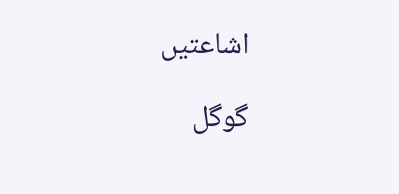اشاعتیں

گوگل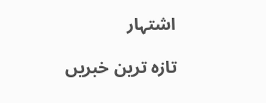اشتہار

تازہ ترین خبریں